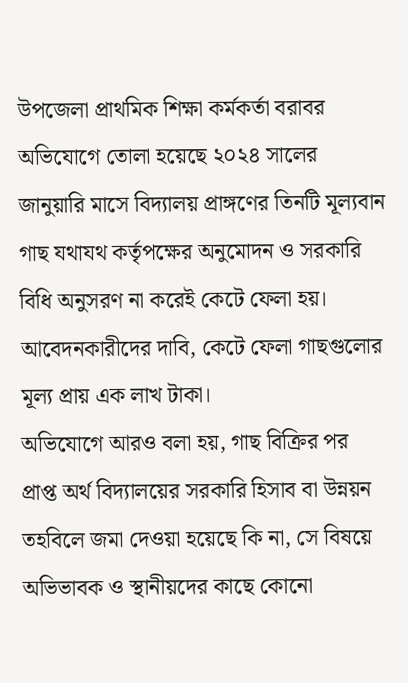উপজেলা প্রাথমিক শিক্ষা কর্মকর্তা বরাবর অভিযোগে তোলা হয়েছে ২০২৪ সালের জানুয়ারি মাসে বিদ্যালয় প্রাঙ্গণের তিনটি মূল্যবান গাছ যথাযথ কর্তৃপক্ষের অনুমোদন ও সরকারি বিধি অনুসরণ না করেই কেটে ফেলা হয়। আবেদনকারীদের দাবি, কেটে ফেলা গাছগুলোর মূল্য প্রায় এক লাখ টাকা।
অভিযোগে আরও বলা হয়, গাছ বিক্রির পর প্রাপ্ত অর্থ বিদ্যালয়ের সরকারি হিসাব বা উন্নয়ন তহবিলে জমা দেওয়া হয়েছে কি না, সে বিষয়ে অভিভাবক ও স্থানীয়দের কাছে কোনো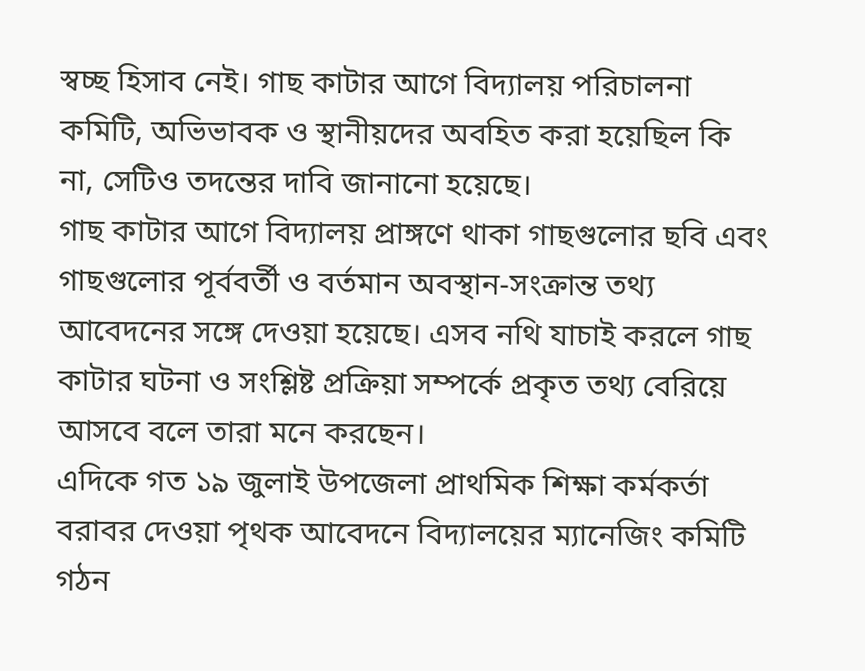স্বচ্ছ হিসাব নেই। গাছ কাটার আগে বিদ্যালয় পরিচালনা কমিটি, অভিভাবক ও স্থানীয়দের অবহিত করা হয়েছিল কি না, সেটিও তদন্তের দাবি জানানো হয়েছে।
গাছ কাটার আগে বিদ্যালয় প্রাঙ্গণে থাকা গাছগুলোর ছবি এবং গাছগুলোর পূর্ববর্তী ও বর্তমান অবস্থান-সংক্রান্ত তথ্য আবেদনের সঙ্গে দেওয়া হয়েছে। এসব নথি যাচাই করলে গাছ কাটার ঘটনা ও সংশ্লিষ্ট প্রক্রিয়া সম্পর্কে প্রকৃত তথ্য বেরিয়ে আসবে বলে তারা মনে করছেন।
এদিকে গত ১৯ জুলাই উপজেলা প্রাথমিক শিক্ষা কর্মকর্তা বরাবর দেওয়া পৃথক আবেদনে বিদ্যালয়ের ম্যানেজিং কমিটি গঠন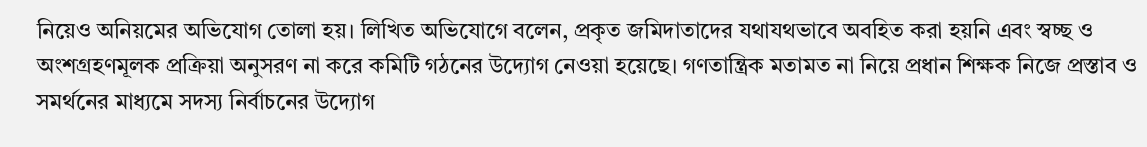নিয়েও অনিয়মের অভিযোগ তোলা হয়। লিখিত অভিযোগে বলেন, প্রকৃত জমিদাতাদের যথাযথভাবে অবহিত করা হয়নি এবং স্বচ্ছ ও অংশগ্রহণমূলক প্রক্রিয়া অনুসরণ না করে কমিটি গঠনের উদ্যোগ নেওয়া হয়েছে। গণতান্ত্রিক মতামত না নিয়ে প্রধান শিক্ষক নিজে প্রস্তাব ও সমর্থনের মাধ্যমে সদস্য নির্বাচনের উদ্যোগ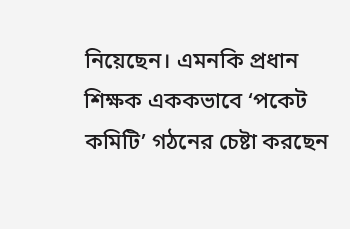নিয়েছেন। এমনকি প্রধান শিক্ষক এককভাবে ‘পকেট কমিটি’ গঠনের চেষ্টা করছেন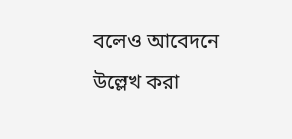বলেও আবেদনে উল্লেখ করা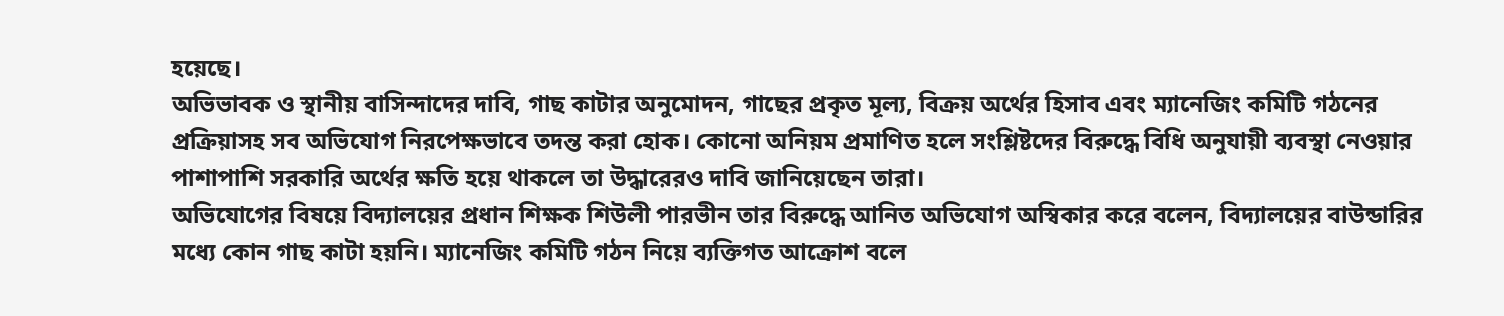হয়েছে।
অভিভাবক ও স্থানীয় বাসিন্দাদের দাবি, গাছ কাটার অনুমোদন, গাছের প্রকৃত মূল্য, বিক্রয় অর্থের হিসাব এবং ম্যানেজিং কমিটি গঠনের প্রক্রিয়াসহ সব অভিযোগ নিরপেক্ষভাবে তদন্ত করা হোক। কোনো অনিয়ম প্রমাণিত হলে সংশ্লিষ্টদের বিরুদ্ধে বিধি অনুযায়ী ব্যবস্থা নেওয়ার পাশাপাশি সরকারি অর্থের ক্ষতি হয়ে থাকলে তা উদ্ধারেরও দাবি জানিয়েছেন তারা।
অভিযোগের বিষয়ে বিদ্যালয়ের প্রধান শিক্ষক শিউলী পারভীন তার বিরুদ্ধে আনিত অভিযোগ অস্বিকার করে বলেন, বিদ্যালয়ের বাউন্ডারির মধ্যে কোন গাছ কাটা হয়নি। ম্যানেজিং কমিটি গঠন নিয়ে ব্যক্তিগত আক্রোশ বলে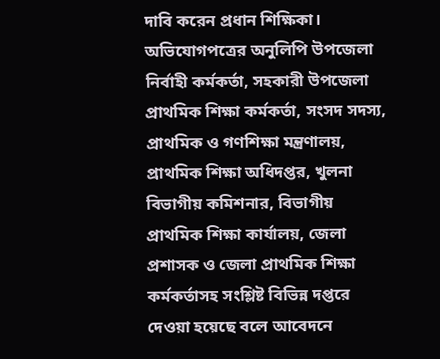দাবি করেন প্রধান শিক্ষিকা।
অভিযোগপত্রের অনুলিপি উপজেলা নির্বাহী কর্মকর্তা, সহকারী উপজেলা প্রাথমিক শিক্ষা কর্মকর্তা, সংসদ সদস্য, প্রাথমিক ও গণশিক্ষা মন্ত্রণালয়, প্রাথমিক শিক্ষা অধিদপ্তর, খুলনা বিভাগীয় কমিশনার, বিভাগীয় প্রাথমিক শিক্ষা কার্যালয়, জেলা প্রশাসক ও জেলা প্রাথমিক শিক্ষা কর্মকর্তাসহ সংশ্লিষ্ট বিভিন্ন দপ্তরে দেওয়া হয়েছে বলে আবেদনে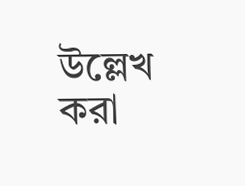উল্লেখ করা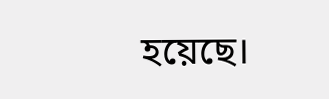হয়েছে।